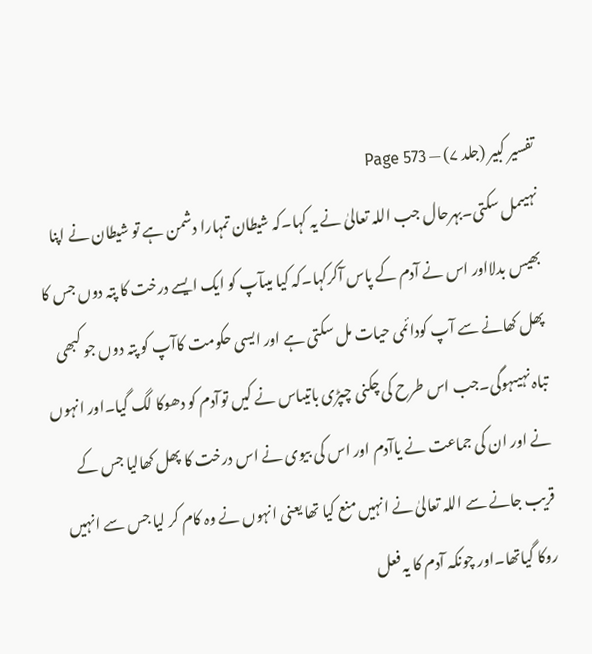تفسیر کبیر (جلد ۷) — Page 573
نہیںمل سکتی۔بہرحال جب اللہ تعالیٰ نے یہ کہا۔کہ شیطان تمہارا دشمن ہے تو شیطان نے اپنا بھیس بدلااور اس نے آدم کے پاس آکرکہا۔کہ کیا میںآپ کو ایک ایسے درخت کا پتہ دوں جس کا پھل کھانے سے آپ کودائمی حیات مل سکتی ہے اور ایسی حکومت کاآپ کو پتہ دوں جو کبھی تباہ نہیںہوگی۔جب اس طرح کی چکنی چپڑی باتیںاس نے کیں توآدم کو دھوکا لگ گیا۔اور انہوں نے اور ان کی جماعت نے یاآدم اور اس کی بیوی نے اس درخت کا پھل کھالیا جس کے قریب جانے سے اللہ تعالیٰ نے انہیں منع کیا تھا یعنی انہوں نے وہ کام کر لیا جس سے انہیں روکا گیاتھا۔اور چونکہ آدم کا یہ فعل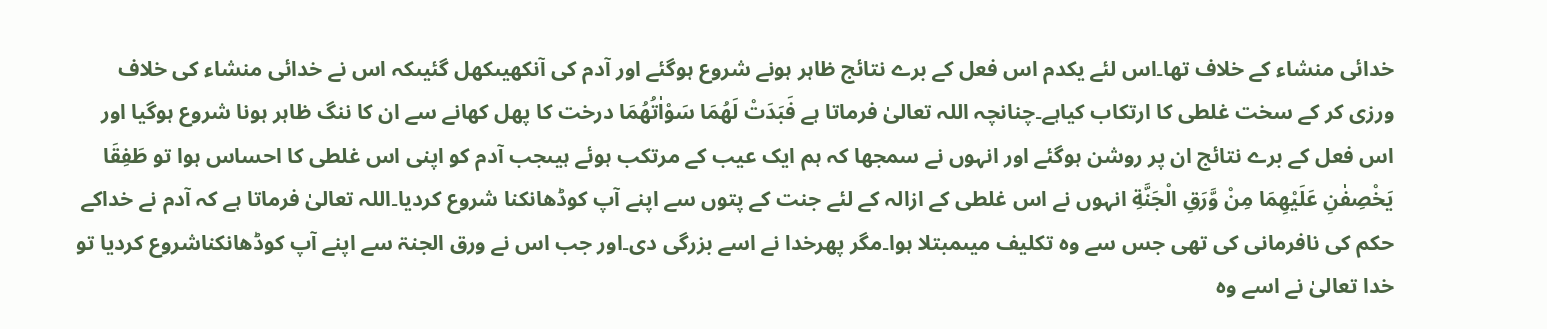خدائی منشاء کے خلاف تھا۔اس لئے یکدم اس فعل کے برے نتائج ظاہر ہونے شروع ہوگئے اور آدم کی آنکھیںکھل گئیںکہ اس نے خدائی منشاء کی خلاف ورزی کر کے سخت غلطی کا ارتکاب کیاہے۔چنانچہ اللہ تعالیٰ فرماتا ہے فَبَدَتْ لَهُمَا سَوْاٰتُهُمَا درخت کا پھل کھانے سے ان کا ننگ ظاہر ہونا شروع ہوگیا اور اس فعل کے برے نتائج ان پر روشن ہوگئے اور انہوں نے سمجھا کہ ہم ایک عیب کے مرتکب ہوئے ہیںجب آدم کو اپنی اس غلطی کا احساس ہوا تو طَفِقَا يَخْصِفٰنِ عَلَيْهِمَا مِنْ وَّرَقِ الْجَنَّةِ انہوں نے اس غلطی کے ازالہ کے لئے جنت کے پتوں سے اپنے آپ کوڈھانکنا شروع کردیا۔اللہ تعالیٰ فرماتا ہے کہ آدم نے خداکے حکم کی نافرمانی کی تھی جس سے وہ تکلیف میںمبتلا ہوا۔مگر پھرخدا نے اسے بزرگی دی۔اور جب اس نے ورق الجنۃ سے اپنے آپ کوڈھانکناشروع کردیا تو خدا تعالیٰ نے اسے وہ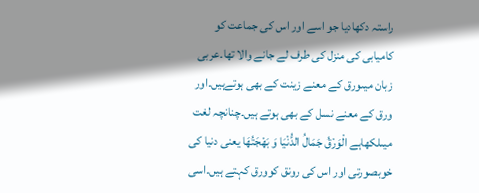راستہ دکھادیا جو اسے اور اس کی جماعت کو کامیابی کی منزل کی طرف لے جانے والا تھا۔عربی زبان میںورق کے معنے زینت کے بھی ہوتےہیں۔اور ورق کے معنے نسل کے بھی ہوتے ہیں۔چنانچہ لغت میںلکھاہے الْوَرْقُ جَمَالُ الدُّنْیَا وَ بَھْجَتُھَا یعنی دنیا کی خوبصورتی اور اس کی رونق کوورق کہتے ہیں۔اسی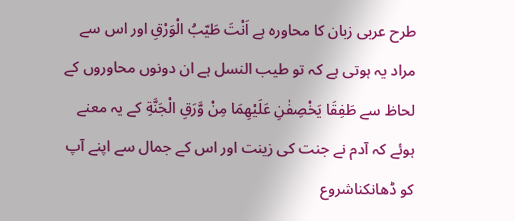طرح عربی زبان کا محاورہ ہے اَنْتَ طَیّبُ الْوَرْقِ اور اس سے مراد یہ ہوتی ہے کہ تو طیب النسل ہے ان دونوں محاوروں کے لحاظ سے طَفِقَا يَخْصِفٰنِ عَلَيْهِمَا مِنْ وَّرَقِ الْجَنَّةِ کے یہ معنے ہوئے کہ آدم نے جنت کی زینت اور اس کے جمال سے اپنے آپ کو ڈھانکناشروع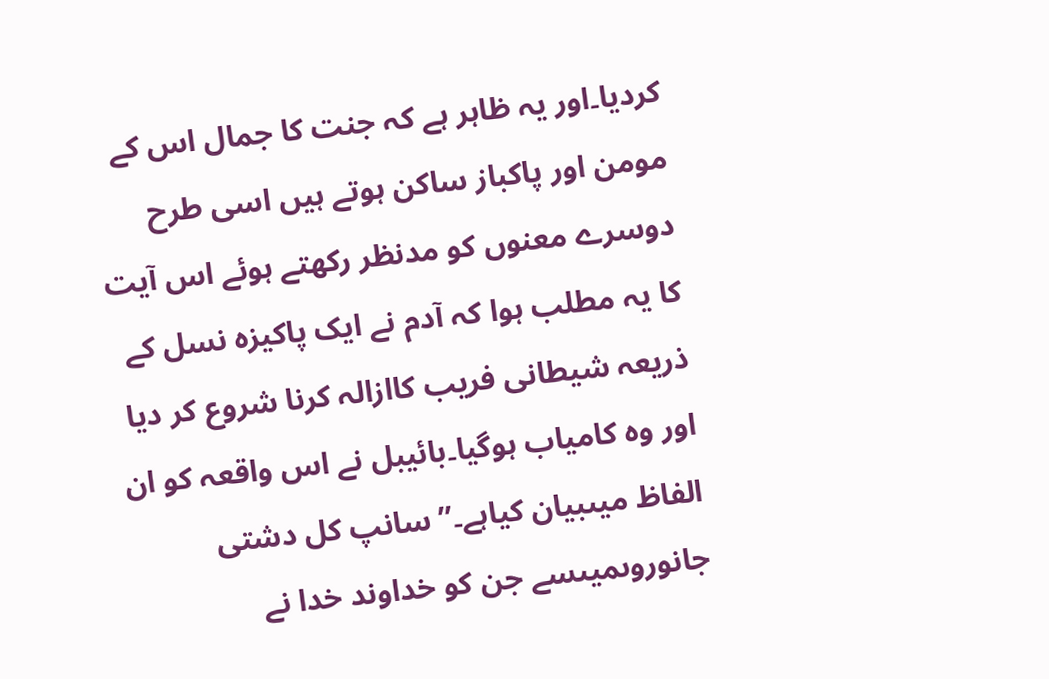کردیا۔اور یہ ظاہر ہے کہ جنت کا جمال اس کے مومن اور پاکباز ساکن ہوتے ہیں اسی طرح دوسرے معنوں کو مدنظر رکھتے ہوئے اس آیت کا یہ مطلب ہوا کہ آدم نے ایک پاکیزہ نسل کے ذریعہ شیطانی فریب کاازالہ کرنا شروع کر دیا اور وہ کامیاب ہوگیا۔بائیبل نے اس واقعہ کو ان الفاظ میںبیان کیاہے۔’’ سانپ کل دشتی جانوروںمیںسے جن کو خداوند خدا نے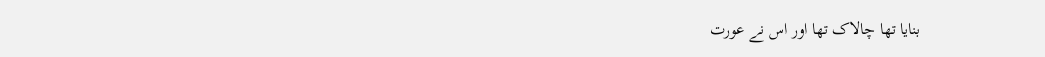بنایا تھا چالاک تھا اور اس نے عورت